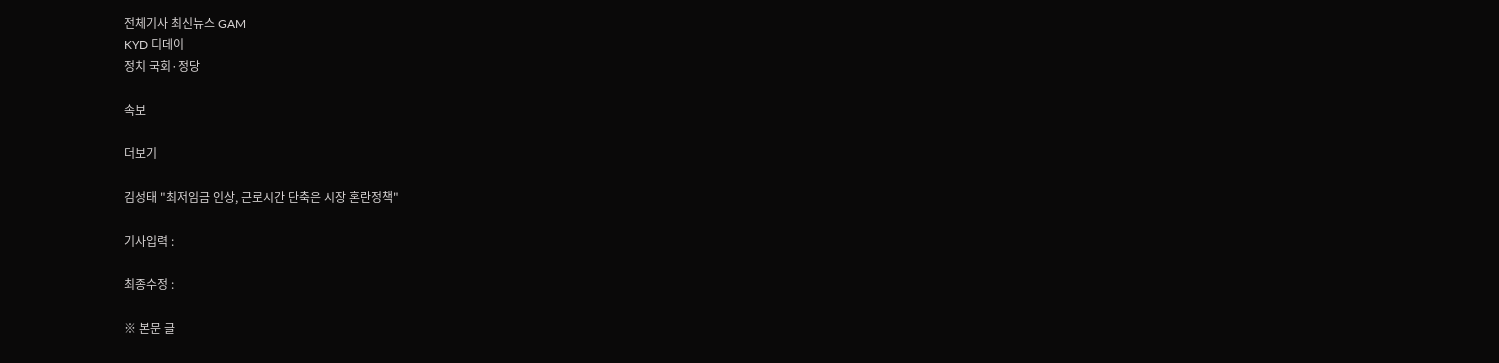전체기사 최신뉴스 GAM
KYD 디데이
정치 국회·정당

속보

더보기

김성태 "최저임금 인상, 근로시간 단축은 시장 혼란정책"

기사입력 :

최종수정 :

※ 본문 글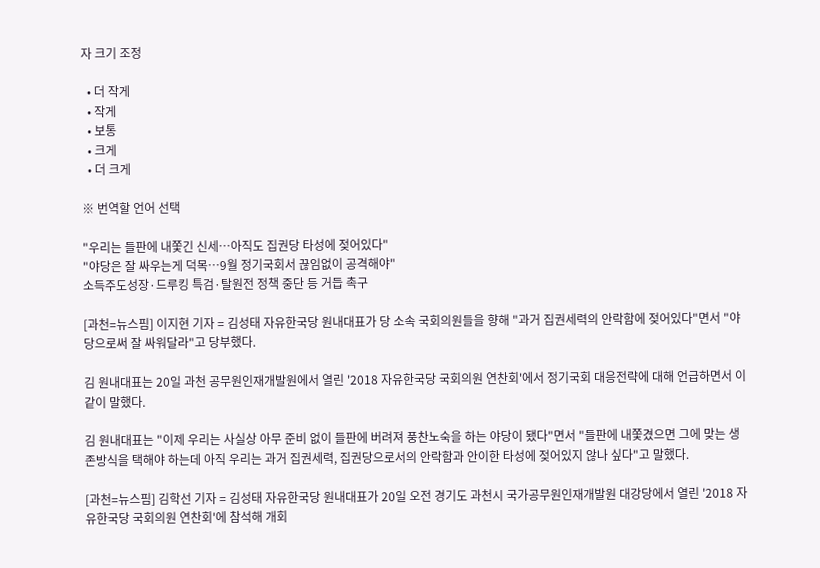자 크기 조정

  • 더 작게
  • 작게
  • 보통
  • 크게
  • 더 크게

※ 번역할 언어 선택

"우리는 들판에 내쫓긴 신세…아직도 집권당 타성에 젖어있다"
"야당은 잘 싸우는게 덕목…9월 정기국회서 끊임없이 공격해야"
소득주도성장·드루킹 특검·탈원전 정책 중단 등 거듭 촉구

[과천=뉴스핌] 이지현 기자 = 김성태 자유한국당 원내대표가 당 소속 국회의원들을 향해 "과거 집권세력의 안락함에 젖어있다"면서 "야당으로써 잘 싸워달라"고 당부했다.

김 원내대표는 20일 과천 공무원인재개발원에서 열린 '2018 자유한국당 국회의원 연찬회'에서 정기국회 대응전략에 대해 언급하면서 이같이 말했다.

김 원내대표는 "이제 우리는 사실상 아무 준비 없이 들판에 버려져 풍찬노숙을 하는 야당이 됐다"면서 "들판에 내쫓겼으면 그에 맞는 생존방식을 택해야 하는데 아직 우리는 과거 집권세력, 집권당으로서의 안락함과 안이한 타성에 젖어있지 않나 싶다"고 말했다.

[과천=뉴스핌] 김학선 기자 = 김성태 자유한국당 원내대표가 20일 오전 경기도 과천시 국가공무원인재개발원 대강당에서 열린 '2018 자유한국당 국회의원 연찬회'에 참석해 개회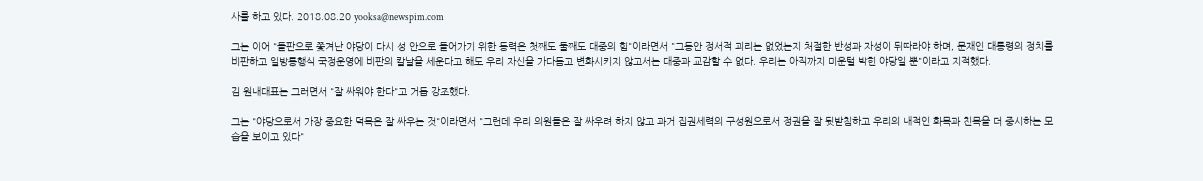사를 하고 있다. 2018.08.20 yooksa@newspim.com

그는 이어 "들판으로 쫓겨난 야당이 다시 성 안으로 들어가기 위한 동력은 첫째도 둘째도 대중의 힘"이라면서 "그동안 정서적 괴리는 없었는지 처절한 반성과 자성이 뒤따라야 하며, 문재인 대통령의 정치를 비판하고 일방통행식 국정운영에 비판의 칼날을 세운다고 해도 우리 자신을 가다듬고 변화시키지 않고서는 대중과 교감할 수 없다. 우리는 아직까지 미운털 박힌 야당일 뿐"이라고 지적했다.

김 원내대표는 그러면서 "잘 싸워야 한다"고 거듭 강조했다.

그는 "야당으로서 가장 중요한 덕목은 잘 싸우는 것"이라면서 "그런데 우리 의원들은 잘 싸우려 하지 않고 과거 집권세력의 구성원으로서 정권을 잘 뒷받침하고 우리의 내적인 화목과 친목을 더 중시하는 모습을 보이고 있다"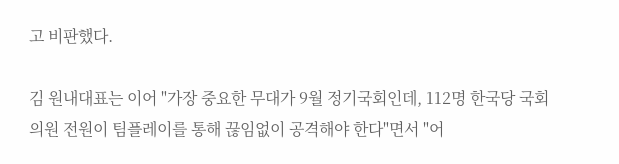고 비판했다.

김 원내대표는 이어 "가장 중요한 무대가 9월 정기국회인데, 112명 한국당 국회의원 전원이 팀플레이를 통해 끊임없이 공격해야 한다"면서 "어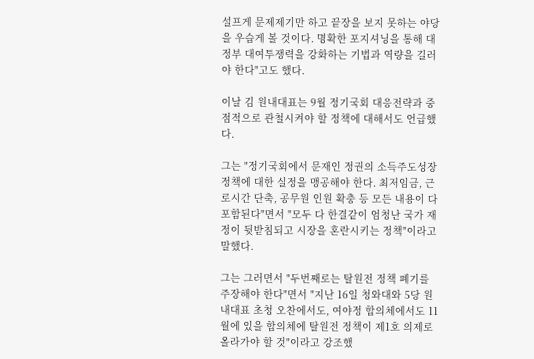설프게 문제제기만 하고 끝장을 보지 못하는 야당을 우습게 볼 것이다. 명확한 포지셔닝을 통해 대정부 대여투쟁력을 강화하는 기법과 역량을 길러야 한다"고도 했다.

이날 김 원내대표는 9월 정기국회 대응전략과 중점적으로 관철시켜야 할 정책에 대해서도 언급했다.

그는 "정기국회에서 문재인 정권의 소득주도성장 정책에 대한 실정을 맹공해야 한다. 최저임금, 근로시간 단축, 공무원 인원 확충 등 모든 내용이 다 포함된다"면서 "모두 다 한결같이 엄청난 국가 재정이 뒷받침되고 시장을 혼란시키는 정책"이라고 말했다.

그는 그러면서 "두번째로는 탈원전 정책 폐기를 주장해야 한다"면서 "지난 16일 청와대와 5당 원내대표 초청 오찬에서도, 여야정 합의체에서도 11월에 있을 합의체에 탈원전 정책이 제1호 의제로 올라가야 할 것"이라고 강조했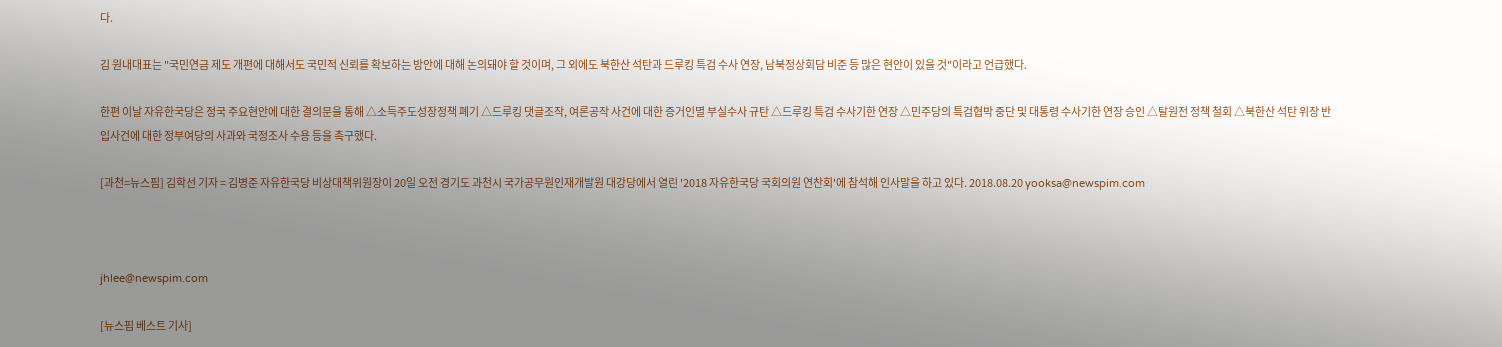다.

김 원내대표는 "국민연금 제도 개편에 대해서도 국민적 신뢰를 확보하는 방안에 대해 논의돼야 할 것이며, 그 외에도 북한산 석탄과 드루킹 특검 수사 연장, 남북정상회담 비준 등 많은 현안이 있을 것"이라고 언급했다.

한편 이날 자유한국당은 정국 주요현안에 대한 결의문을 통해 △소득주도성장정책 폐기 △드루킹 댓글조작, 여론공작 사건에 대한 증거인멸 부실수사 규탄 △드루킹 특검 수사기한 연장 △민주당의 특검협박 중단 및 대통령 수사기한 연장 승인 △탈원전 정책 철회 △북한산 석탄 위장 반입사건에 대한 정부여당의 사과와 국정조사 수용 등을 촉구했다.

[과천=뉴스핌] 김학선 기자 = 김병준 자유한국당 비상대책위원장이 20일 오전 경기도 과천시 국가공무원인재개발원 대강당에서 열린 '2018 자유한국당 국회의원 연찬회'에 참석해 인사말을 하고 있다. 2018.08.20 yooksa@newspim.com



jhlee@newspim.com

[뉴스핌 베스트 기사]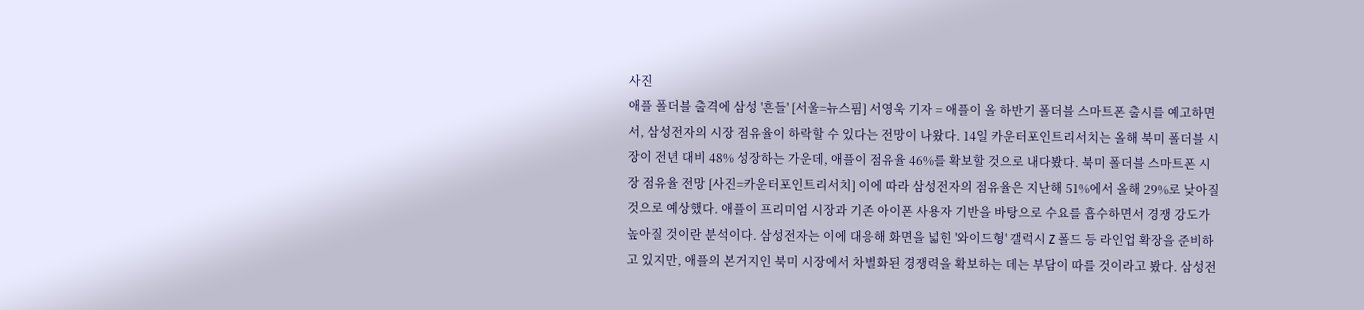사진
애플 폴더블 출격에 삼성 '흔들' [서울=뉴스핌] 서영욱 기자 = 애플이 올 하반기 폴더블 스마트폰 출시를 예고하면서, 삼성전자의 시장 점유율이 하락할 수 있다는 전망이 나왔다. 14일 카운터포인트리서치는 올해 북미 폴더블 시장이 전년 대비 48% 성장하는 가운데, 애플이 점유율 46%를 확보할 것으로 내다봤다. 북미 폴더블 스마트폰 시장 점유율 전망 [사진=카운터포인트리서치] 이에 따라 삼성전자의 점유율은 지난해 51%에서 올해 29%로 낮아질 것으로 예상했다. 애플이 프리미엄 시장과 기존 아이폰 사용자 기반을 바탕으로 수요를 흡수하면서 경쟁 강도가 높아질 것이란 분석이다. 삼성전자는 이에 대응해 화면을 넓힌 '와이드형' 갤럭시 Z 폴드 등 라인업 확장을 준비하고 있지만, 애플의 본거지인 북미 시장에서 차별화된 경쟁력을 확보하는 데는 부담이 따를 것이라고 봤다. 삼성전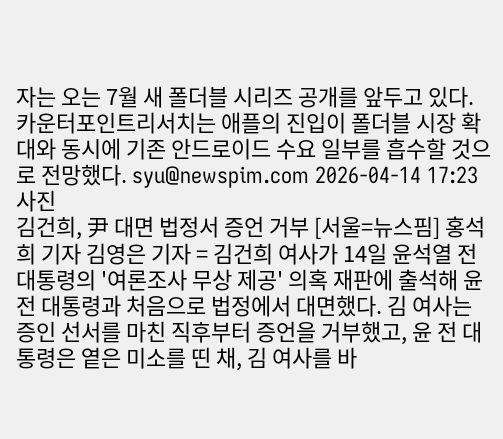자는 오는 7월 새 폴더블 시리즈 공개를 앞두고 있다. 카운터포인트리서치는 애플의 진입이 폴더블 시장 확대와 동시에 기존 안드로이드 수요 일부를 흡수할 것으로 전망했다. syu@newspim.com 2026-04-14 17:23
사진
김건희, 尹 대면 법정서 증언 거부 [서울=뉴스핌] 홍석희 기자 김영은 기자 = 김건희 여사가 14일 윤석열 전 대통령의 '여론조사 무상 제공' 의혹 재판에 출석해 윤 전 대통령과 처음으로 법정에서 대면했다. 김 여사는 증인 선서를 마친 직후부터 증언을 거부했고, 윤 전 대통령은 옅은 미소를 띤 채, 김 여사를 바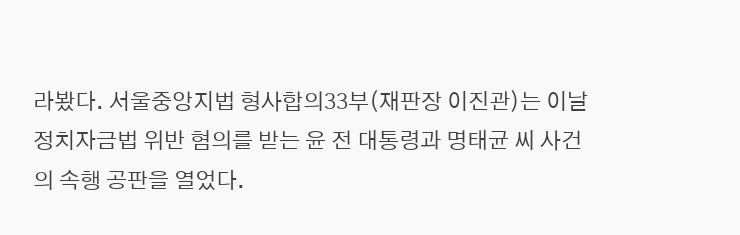라봤다. 서울중앙지법 형사합의33부(재판장 이진관)는 이날 정치자금법 위반 혐의를 받는 윤 전 대통령과 명태균 씨 사건의 속행 공판을 열었다.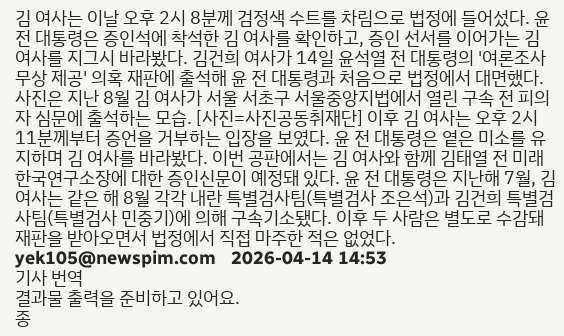김 여사는 이날 오후 2시 8분께 검정색 수트를 차림으로 법정에 들어섰다. 윤 전 대통령은 증인석에 착석한 김 여사를 확인하고, 증인 선서를 이어가는 김 여사를 지그시 바라봤다. 김건희 여사가 14일 윤석열 전 대통령의 '여론조사 무상 제공' 의혹 재판에 출석해 윤 전 대통령과 처음으로 법정에서 대면했다. 사진은 지난 8월 김 여사가 서울 서초구 서울중앙지법에서 열린 구속 전 피의자 심문에 출석하는 모습. [사진=사진공동취재단] 이후 김 여사는 오후 2시 11분께부터 증언을 거부하는 입장을 보였다. 윤 전 대통령은 옅은 미소를 유지하며 김 여사를 바라봤다. 이번 공판에서는 김 여사와 함께 김태열 전 미래한국연구소장에 대한 증인신문이 예정돼 있다. 윤 전 대통령은 지난해 7월, 김 여사는 같은 해 8월 각각 내란 특별검사팀(특별검사 조은석)과 김건희 특별검사팀(특별검사 민중기)에 의해 구속기소됐다. 이후 두 사람은 별도로 수감돼 재판을 받아오면서 법정에서 직접 마주한 적은 없었다. yek105@newspim.com   2026-04-14 14:53
기사 번역
결과물 출력을 준비하고 있어요.
종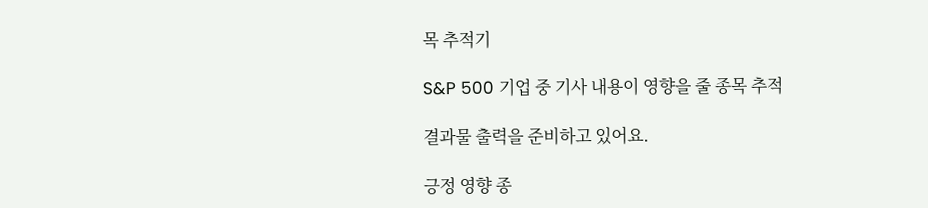목 추적기

S&P 500 기업 중 기사 내용이 영향을 줄 종목 추적

결과물 출력을 준비하고 있어요.

긍정 영향 종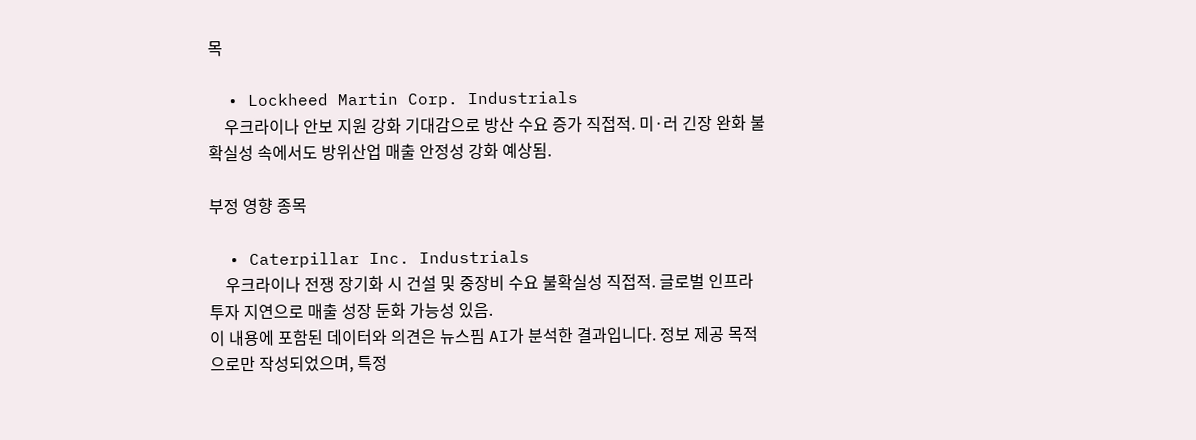목

  • Lockheed Martin Corp. Industrials
    우크라이나 안보 지원 강화 기대감으로 방산 수요 증가 직접적. 미·러 긴장 완화 불확실성 속에서도 방위산업 매출 안정성 강화 예상됨.

부정 영향 종목

  • Caterpillar Inc. Industrials
    우크라이나 전쟁 장기화 시 건설 및 중장비 수요 불확실성 직접적. 글로벌 인프라 투자 지연으로 매출 성장 둔화 가능성 있음.
이 내용에 포함된 데이터와 의견은 뉴스핌 AI가 분석한 결과입니다. 정보 제공 목적으로만 작성되었으며, 특정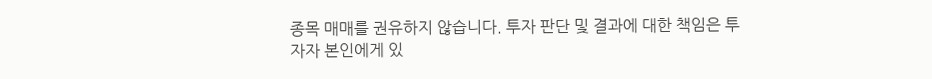종목 매매를 권유하지 않습니다. 투자 판단 및 결과에 대한 책임은 투자자 본인에게 있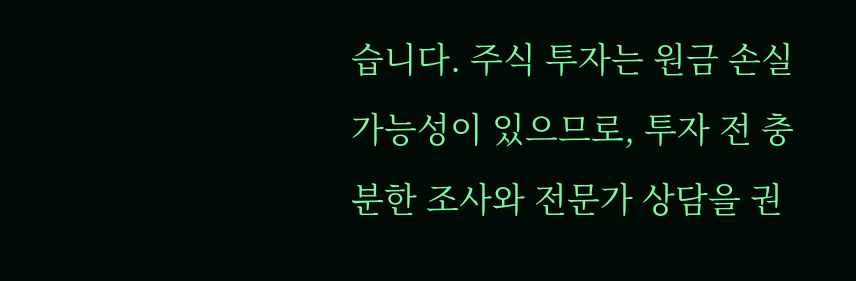습니다. 주식 투자는 원금 손실 가능성이 있으므로, 투자 전 충분한 조사와 전문가 상담을 권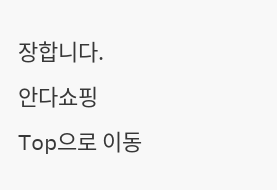장합니다.
안다쇼핑
Top으로 이동